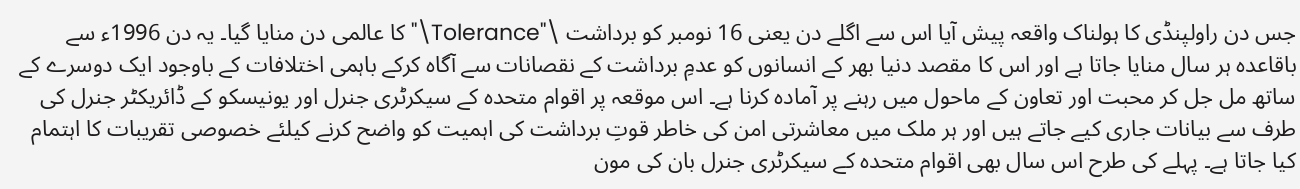جس دن راولپنڈی کا ہولناک واقعہ پیش آیا اس سے اگلے دن یعنی 16 نومبر کو برداشت \"Tolerance\" کا عالمی دن منایا گیا۔ یہ دن 1996ء سے باقاعدہ ہر سال منایا جاتا ہے اور اس کا مقصد دنیا بھر کے انسانوں کو عدمِ برداشت کے نقصانات سے آگاہ کرکے باہمی اختلافات کے باوجود ایک دوسرے کے ساتھ مل جل کر محبت اور تعاون کے ماحول میں رہنے پر آمادہ کرنا ہے۔ اس موقعہ پر اقوام متحدہ کے سیکرٹری جنرل اور یونیسکو کے ڈائریکٹر جنرل کی طرف سے بیانات جاری کیے جاتے ہیں اور ہر ملک میں معاشرتی امن کی خاطر قوتِ برداشت کی اہمیت کو واضح کرنے کیلئے خصوصی تقریبات کا اہتمام کیا جاتا ہے۔ پہلے کی طرح اس سال بھی اقوام متحدہ کے سیکرٹری جنرل بان کی مون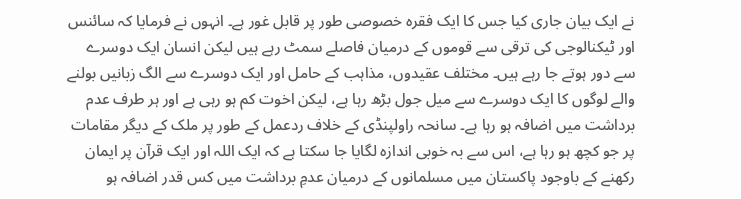نے ایک بیان جاری کیا جس کا ایک فقرہ خصوصی طور پر قابل غور ہے۔ انہوں نے فرمایا کہ سائنس اور ٹیکنالوجی کی ترقی سے قوموں کے درمیان فاصلے سمٹ رہے ہیں لیکن انسان ایک دوسرے سے دور ہوتے جا رہے ہیں۔ مختلف عقیدوں، مذاہب کے حامل اور ایک دوسرے سے الگ زبانیں بولنے والے لوگوں کا ایک دوسرے سے میل جول بڑھ رہا ہے، لیکن اخوت کم ہو رہی ہے اور ہر طرف عدم برداشت میں اضافہ ہو رہا ہے۔ سانحہ راولپنڈی کے خلاف ردعمل کے طور پر ملک کے دیگر مقامات پر جو کچھ ہو رہا ہے، اس سے بہ خوبی اندازہ لگایا جا سکتا ہے کہ ایک اللہ اور ایک قرآن پر ایمان رکھنے کے باوجود پاکستان میں مسلمانوں کے درمیان عدمِ برداشت میں کس قدر اضافہ ہو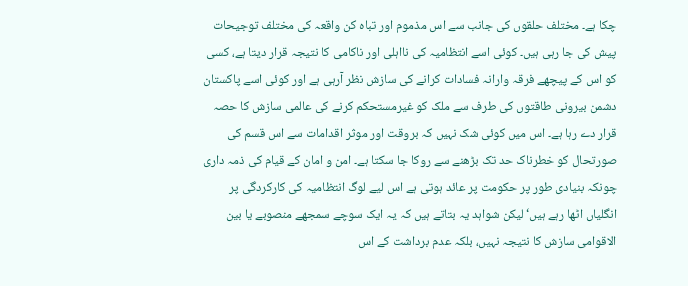چکا ہے۔ مختلف حلقوں کی جانب سے اس مذموم اور تباہ کن واقعہ کی مختلف توجیحات پیش کی جا رہی ہیں۔ کوئی اسے انتظامیہ کی نااہلی اور ناکامی کا نتیجہ قرار دیتا ہے، کسی کو اس کے پیچھے فرقہ وارانہ فسادات کرانے کی سازش نظر آرہی ہے اور کوئی اسے پاکستان دشمن بیرونی طاقتوں کی طرف سے ملک کو غیرمستحکم کرنے کی عالمی سازش کا حصہ قرار دے رہا ہے۔ اس میں کوئی شک نہیں کہ بروقت اور موثر اقدامات سے اس قسم کی صورتحال کو خطرناک حد تک بڑھنے سے روکا جا سکتا ہے۔ امن و امان کے قیام کی ذمہ داری چونکہ بنیادی طور پر حکومت پر عائد ہوتی ہے اس لیے لوگ انتظامیہ کی کارکردگی پر انگلیاں اٹھا رہے ہیں‘ لیکن شواہد یہ بتاتے ہیں کہ یہ ایک سوچے سمجھے منصوبے یا بین الاقوامی سازش کا نتیجہ نہیں، بلکہ عدم برداشت کے اس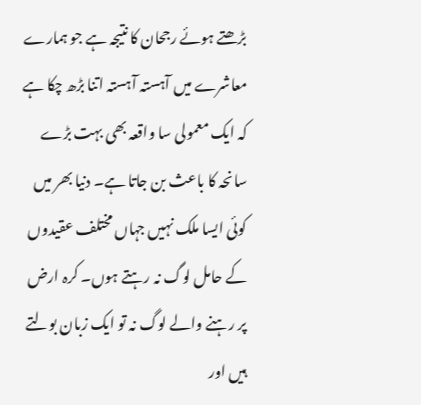بڑھتے ہوئے رجحان کا نتیجہ ہے جو ہمارے معاشرے میں آہستہ آہستہ اتنا بڑھ چکا ہے کہ ایک معمولی سا واقعہ بھی بہت بڑے سانحہ کا باعث بن جاتا ہے۔ دنیا بھر میں کوئی ایسا ملک نہیں جہاں مختلف عقیدوں کے حامل لوگ نہ رہتے ہوں۔ کرہ ارض پر رہنے والے لوگ نہ تو ایک زبان بولتے ہیں اور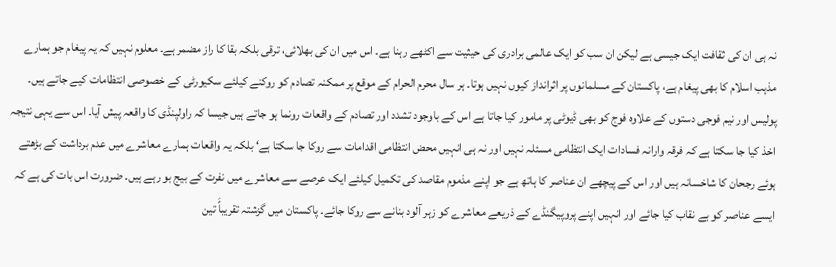نہ ہی ان کی ثقافت ایک جیسی ہے لیکن ان سب کو ایک عالمی برادری کی حیثیت سے اکٹھے رہنا ہے۔ اس میں ان کی بھلائی، ترقی بلکہ بقا کا راز مضمر ہے۔ معلوم نہیں کہ یہ پیغام جو ہمارے مذہب اسلام کا بھی پیغام ہے، پاکستان کے مسلمانوں پر اثرانداز کیوں نہیں ہوتا۔ ہر سال محرم الحرام کے موقع پر ممکنہ تصادم کو روکنے کیلئے سکیورٹی کے خصوصی انتظامات کیے جاتے ہیں۔ پولیس اور نیم فوجی دستوں کے علاوہ فوج کو بھی ڈیوٹی پر مامور کیا جاتا ہے اس کے باوجود تشدد اور تصادم کے واقعات رونما ہو جاتے ہیں جیسا کہ راولپنڈی کا واقعہ پیش آیا۔ اس سے یہی نتیجہ اخذ کیا جا سکتا ہے کہ فرقہ وارانہ فسادات ایک انتظامی مسئلہ نہیں اور نہ ہی انہیں محض انتظامی اقدامات سے روکا جا سکتا ہے‘ بلکہ یہ واقعات ہمارے معاشرے میں عدم برداشت کے بڑھتے ہوئے رجحان کا شاخسانہ ہیں اور اس کے پیچھے ان عناصر کا ہاتھ ہے جو اپنے مذموم مقاصد کی تکمیل کیلئے ایک عرصے سے معاشرے میں نفرت کے بیج بو رہے ہیں۔ ضرورت اس بات کی ہے کہ ایسے عناصر کو بے نقاب کیا جائے اور انہیں اپنے پروپیگنڈے کے ذریعے معاشرے کو زہر آلود بنانے سے روکا جائے۔ پاکستان میں گزشتہ تقریباًَ تین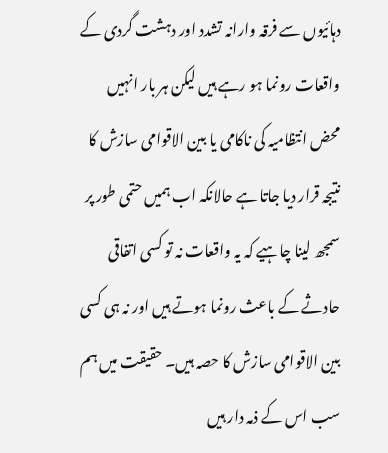دہائیوں سے فرقہ وارانہ تشدد اور دہشت گردی کے واقعات رونما ہو رہے ہیں لیکن ہر بار انہیں محض انتظامیہ کی ناکامی یا بین الاقوامی سازش کا نتیجہ قرار دیا جاتا ہے حالانکہ اب ہمیں حتمی طور پر سمجھ لینا چاہیے کہ یہ واقعات نہ تو کسی اتفاقی حادثے کے باعث رونما ہوتے ہیں اور نہ ہی کسی بین الاقوامی سازش کا حصہ ہیں۔ حقیقت میں ہم سب اس کے ذمہ دار ہیں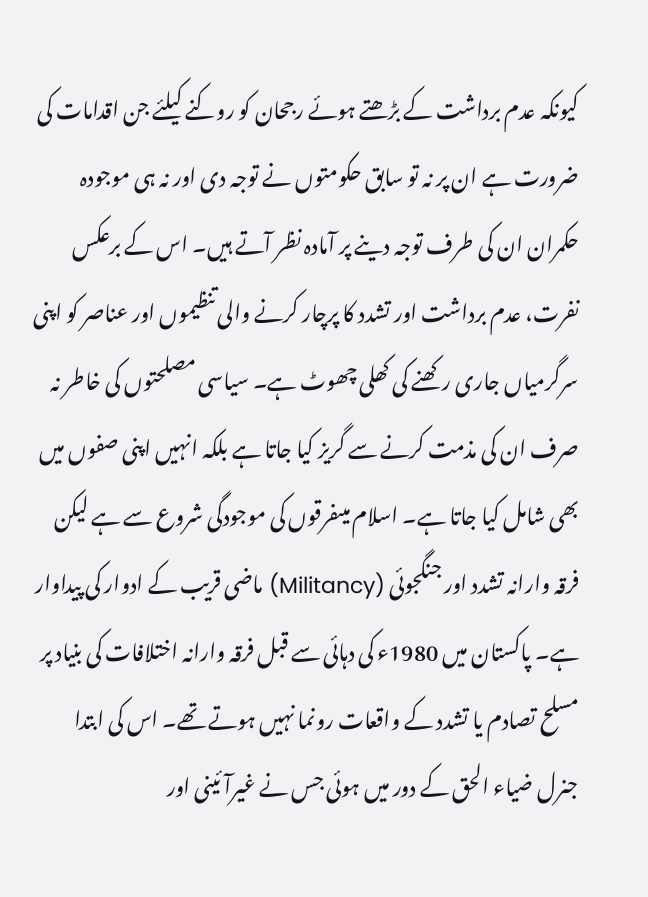کیونکہ عدم برداشت کے بڑھتے ہوئے رجحان کو روکنے کیلئے جن اقدامات کی ضرورت ہے ان پر نہ تو سابق حکومتوں نے توجہ دی اور نہ ہی موجودہ حکمران ان کی طرف توجہ دینے پر آمادہ نظر آتے ہیں۔ اس کے برعکس نفرت، عدم برداشت اور تشدد کا پرچار کرنے والی تنظیموں اور عناصر کو اپنی سرگرمیاں جاری رکھنے کی کھلی چھوٹ ہے۔ سیاسی مصلحتوں کی خاطر نہ صرف ان کی مذمت کرنے سے گریز کیا جاتا ہے بلکہ انہیں اپنی صفوں میں بھی شامل کیا جاتا ہے۔ اسلام میںفرقوں کی موجودگی شروع سے ہے لیکن فرقہ وارانہ تشدد اور جنگجوئی (Militancy) ماضی قریب کے ادوار کی پیداوار ہے۔ پاکستان میں 1980ء کی دہائی سے قبل فرقہ وارانہ اختلافات کی بنیاد پر مسلح تصادم یا تشدد کے واقعات رونما نہیں ہوتے تھے۔ اس کی ابتدا جنرل ضیاء الحق کے دور میں ہوئی جس نے غیرآئینی اور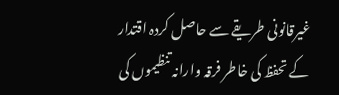غیرقانونی طریقے سے حاصل کردہ اقتدار کے تحفظ کی خاطر فرقہ وارانہ تنظیموں کی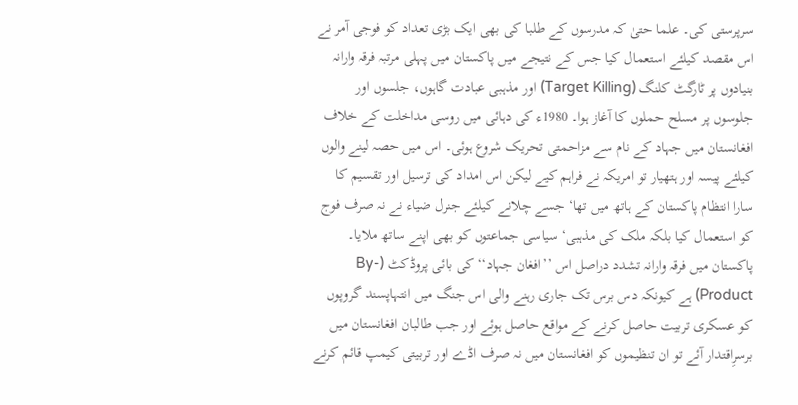سرپرستی کی۔ علما حتیٰ کہ مدرسوں کے طلبا کی بھی ایک بڑی تعداد کو فوجی آمر نے اس مقصد کیلئے استعمال کیا جس کے نتیجے میں پاکستان میں پہلی مرتبہ فرقہ وارانہ بنیادوں پر ٹارگٹ کلنگ (Target Killing) اور مذہبی عبادت گاہوں، جلسوں اور جلوسوں پر مسلح حملوں کا آغاز ہوا۔ 1980ء کی دہائی میں روسی مداخلت کے خلاف افغانستان میں جہاد کے نام سے مزاحمتی تحریک شروع ہوئی۔ اس میں حصہ لینے والوں کیلئے پیسہ اور ہتھیار تو امریکہ نے فراہم کیے لیکن اس امداد کی ترسیل اور تقسیم کا سارا انتظام پاکستان کے ہاتھ میں تھا‘ جسے چلانے کیلئے جنرل ضیاء نے نہ صرف فوج کو استعمال کیا بلکہ ملک کی مذہبی‘ سیاسی جماعتوں کو بھی اپنے ساتھ ملایا۔ پاکستان میں فرقہ وارانہ تشدد دراصل اس ’’افغان جہاد‘‘ کی بائی پروڈکٹ (By-Product) ہے کیونکہ دس برس تک جاری رہنے والی اس جنگ میں انتہاپسند گروپوں کو عسکری تربیت حاصل کرنے کے مواقع حاصل ہوئے اور جب طالبان افغانستان میں برسرِاقتدار آئے تو ان تنظیموں کو افغانستان میں نہ صرف اڈے اور تربیتی کیمپ قائم کرنے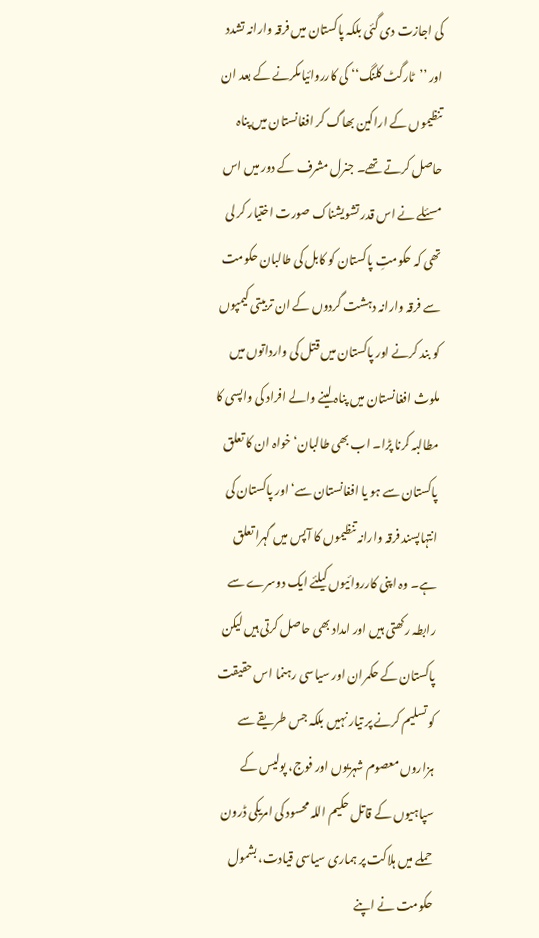کی اجازت دی گئی بلکہ پاکستان میں فرقہ وارانہ تشدد اور ’’ٹارگٹ کلنگ‘‘ کی کارروائیاںکرنے کے بعد ان تنظیموں کے اراکین بھاگ کر افغانستان میں پناہ حاصل کرتے تھے۔ جنرل مشرف کے دور میں اس مسئلے نے اس قدر تشویشناک صورت اختیار کر لی تھی کہ حکومتِ پاکستان کو کابل کی طالبان حکومت سے فرقہ وارانہ دہشت گردوں کے ان تربیتی کیمپوں کو بند کرنے اور پاکستان میں قتل کی وارداتوں میں ملوث افغانستان میں پناہ لینے والے افراد کی واپسی کا مطالبہ کرنا پڑا۔ اب بھی طالبان‘ خواہ ان کا تعلق پاکستان سے ہو یا افغانستان سے‘ اور پاکستان کی انتہاپسند فرقہ وارانہ تنظیموں کا آپس میں گہرا تعلق ہے۔ وہ اپنی کارروائیوں کیلئے ایک دوسرے سے رابطہ رکھتی ہیں اور امداد بھی حاصل کرتی ہیں لیکن پاکستان کے حکمران اور سیاسی رہنما اس حقیقت کو تسلیم کرنے پر تیار نہیں بلکہ جس طریقے سے ہزاروں معصوم شہریوں اور فوج، پولیس کے سپاہیوں کے قاتل حکیم اللہ محسود کی امریکی ڈرون حملے میں ہلاکت پر ہماری سیاسی قیادت، بشمول حکومت نے اپنے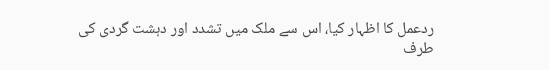ردعمل کا اظہار کیا، اس سے ملک میں تشدد اور دہشت گردی کی طرف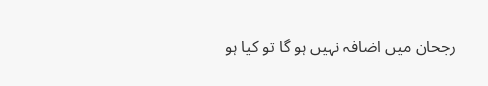رجحان میں اضافہ نہیں ہو گا تو کیا ہو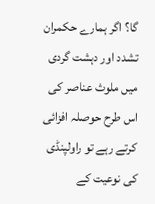گا؟ اگر ہمارے حکمران تشدد اور دہشت گردی میں ملوث عناصر کی اس طرح حوصلہ افزائی کرتے رہے تو راولپنڈی کی نوعیت کے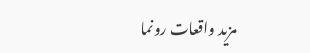مزید واقعات رونما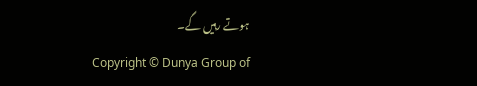ہوتے رہیں گے۔
Copyright © Dunya Group of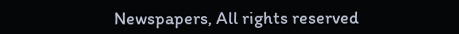Newspapers, All rights reserved